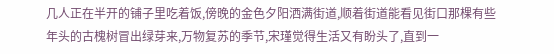几人正在半开的铺子里吃着饭,傍晚的金色夕阳洒满街道,顺着街道能看见街口那棵有些年头的古槐树冒出绿芽来,万物复苏的季节,宋瑾觉得生活又有盼头了,直到一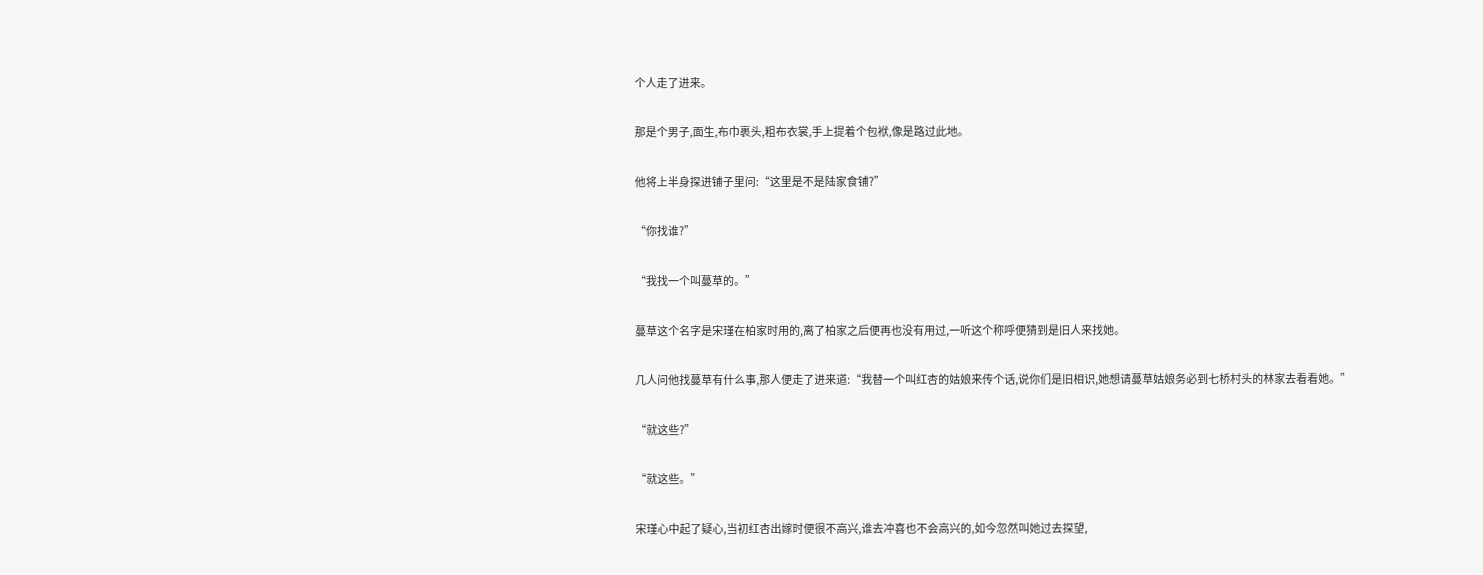个人走了进来。

那是个男子,面生,布巾裹头,粗布衣裳,手上提着个包袱,像是路过此地。

他将上半身探进铺子里问:“这里是不是陆家食铺?”

“你找谁?”

“我找一个叫蔓草的。”

蔓草这个名字是宋瑾在柏家时用的,离了柏家之后便再也没有用过,一听这个称呼便猜到是旧人来找她。

几人问他找蔓草有什么事,那人便走了进来道:“我替一个叫红杏的姑娘来传个话,说你们是旧相识,她想请蔓草姑娘务必到七桥村头的林家去看看她。”

“就这些?”

“就这些。”

宋瑾心中起了疑心,当初红杏出嫁时便很不高兴,谁去冲喜也不会高兴的,如今忽然叫她过去探望,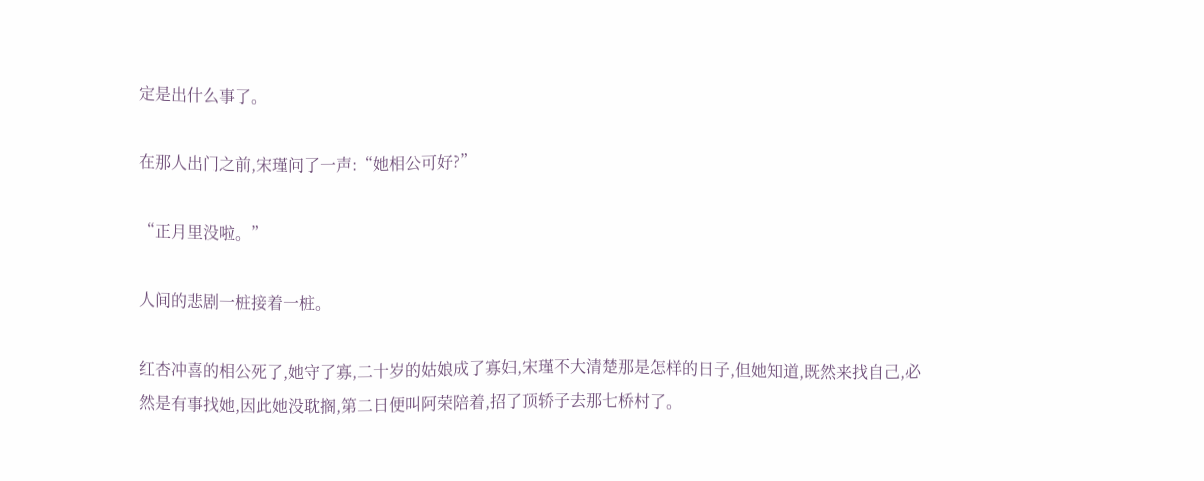定是出什么事了。

在那人出门之前,宋瑾问了一声:“她相公可好?”

“正月里没啦。”

人间的悲剧一桩接着一桩。

红杏冲喜的相公死了,她守了寡,二十岁的姑娘成了寡妇,宋瑾不大清楚那是怎样的日子,但她知道,既然来找自己,必然是有事找她,因此她没耽搁,第二日便叫阿荣陪着,招了顶轿子去那七桥村了。